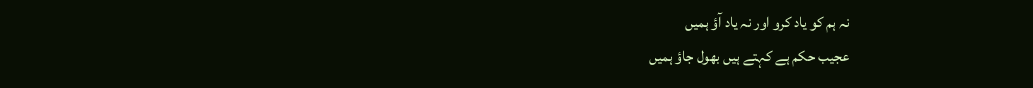نہ ہم کو یاد کرو اور نہ یاد آؤ ہمیں
عجیب حکم ہے کہتے ہیں بھول جاؤ ہمیں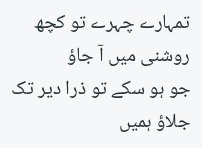تمہارے چہرے تو کچھ روشنی میں آ جاؤ
جو ہو سکے تو ذرا دیر تک جلاؤ ہمیں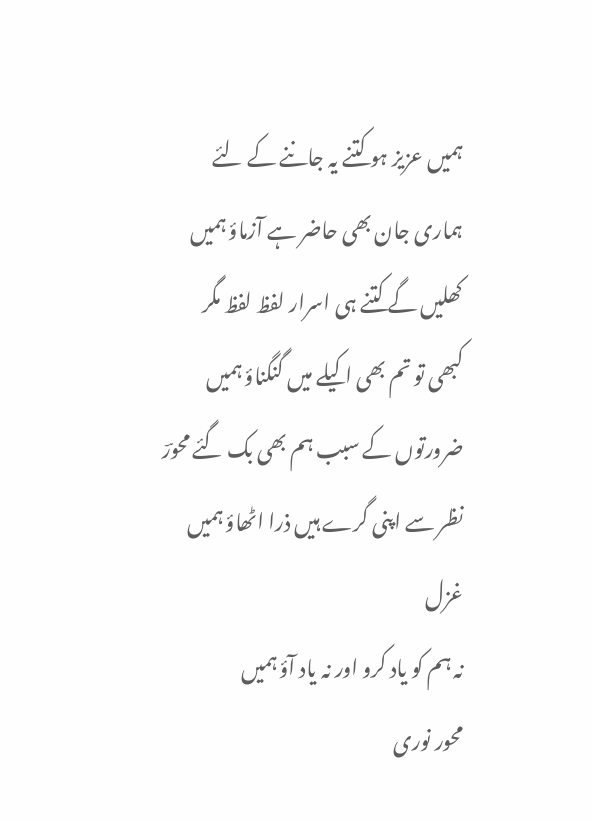ہمیں عزیز ہو کتنے یہ جاننے کے لئے
ہماری جان بھی حاضر ہے آزماؤ ہمیں
کھلیں گے کتنے ہی اسرار لفظ لفظ مگر
کبھی تو تم بھی اکیلے میں گنگناؤ ہمیں
ضرورتوں کے سبب ہم بھی بک گئے محورؔ
نظر سے اپنی گرے ہیں ذرا اٹھاؤ ہمیں
غزل
نہ ہم کو یاد کرو اور نہ یاد آؤ ہمیں
محور نوری